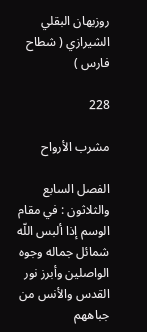روزبهان البقلي الشيرازي ( شطاح فارس )

228

مشرب الأرواح

الفصل السابع والثلاثون : في مقام الوسم إذا ألبس اللّه شمائل جماله وجوه الواصلين وأبرز نور القدس والأنس من جباههم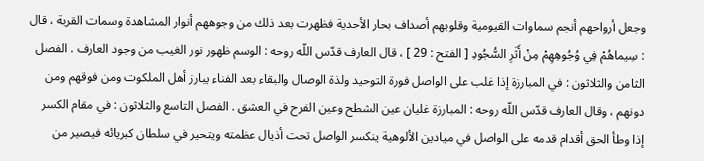وجعل أرواحهم أنجم سماوات القيومية وقلوبهم أصداف بحار الأحدية فظهرت بعد ذلك من وجوههم أنوار المشاهدة وسمات القربة ، قال : سِيماهُمْ فِي وُجُوهِهِمْ مِنْ أَثَرِ السُّجُودِ [ الفتح : 29 ] ، قال العارف قدّس اللّه روحه : الوسم ظهور نور الغيب من وجود العارف . الفصل الثامن والثلاثون : في المبارزة إذا غلب على الواصل فورة التوحيد ولذة الوصال والبقاء بعد الفناء يبارز أهل الملكوت ومن فوقهم ومن دونهم ، وقال العارف قدّس اللّه روحه : المبارزة غليان عين الشطح وعين الفرح في العشق . الفصل التاسع والثلاثون : في مقام الكسر إذا وطأ الحق أقدام قدمه على الواصل في ميادين الألوهية ينكسر الواصل تحت أذيال عظمته ويتحير في سلطان كبريائه فيصير من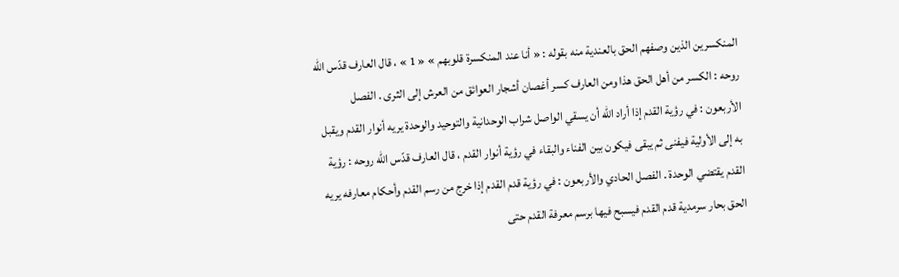المنكسرين الذين وصفهم الحق بالعندية منه بقوله : « أنا عند المنكسرة قلوبهم » « 1 » ، قال العارف قدّس اللّه روحه : الكسر من أهل الحق هذا ومن العارف كسر أغصان أشجار العوائق من العرش إلى الثرى . الفصل الأربعون : في رؤية القدم إذا أراد اللّه أن يسقي الواصل شراب الوحدانية والتوحيد والوحدة يريه أنوار القدم ويقبل به إلى الأولية فيفنى ثم يبقى فيكون بين الفناء والبقاء في رؤية أنوار القدم ، قال العارف قدّس اللّه روحه : رؤية القدم يقتضي الوحدة . الفصل الحادي والأربعون : في رؤية قدم القدم إذا خرج من رسم القدم وأحكام معارفه يريه الحق بحار سرمدية قدم القدم فيسبح فيها برسم معرفة القدم حتى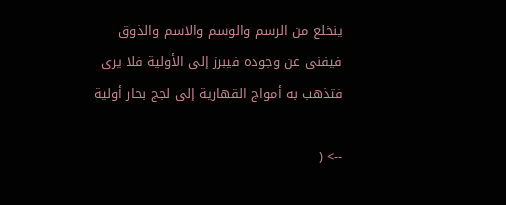ينخلع من الرسم والوسم والاسم والذوق فيفنى عن وجوده فيبرز إلى الأولية فلا يرى فتذهب به أمواج القهارية إلى لجج بحار أولية

--> (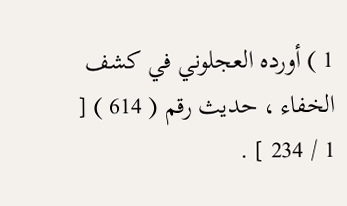1 ) أورده العجلوني في كشف الخفاء ، حديث رقم ( 614 ) [ 1 / 234 ] .